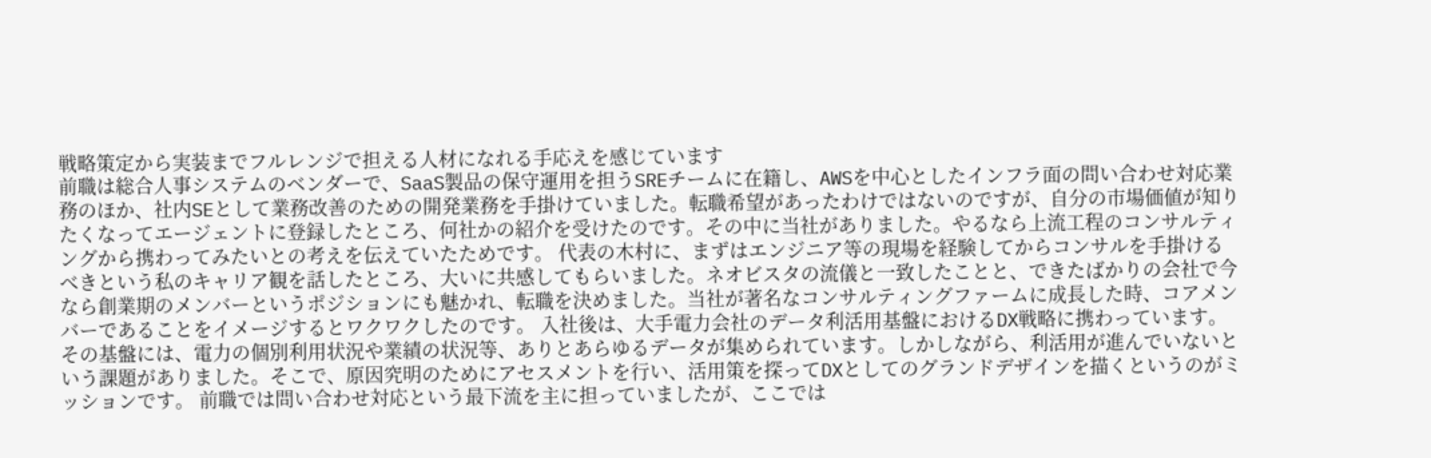戦略策定から実装までフルレンジで担える人材になれる手応えを感じています
前職は総合人事システムのベンダーで、SaaS製品の保守運用を担うSREチームに在籍し、AWSを中心としたインフラ面の問い合わせ対応業務のほか、社内SEとして業務改善のための開発業務を手掛けていました。転職希望があったわけではないのですが、自分の市場価値が知りたくなってエージェントに登録したところ、何社かの紹介を受けたのです。その中に当社がありました。やるなら上流工程のコンサルティングから携わってみたいとの考えを伝えていたためです。 代表の木村に、まずはエンジニア等の現場を経験してからコンサルを手掛けるべきという私のキャリア観を話したところ、大いに共感してもらいました。ネオビスタの流儀と一致したことと、できたばかりの会社で今なら創業期のメンバーというポジションにも魅かれ、転職を決めました。当社が著名なコンサルティングファームに成長した時、コアメンバーであることをイメージするとワクワクしたのです。 入社後は、大手電力会社のデータ利活用基盤におけるDX戦略に携わっています。その基盤には、電力の個別利用状況や業績の状況等、ありとあらゆるデータが集められています。しかしながら、利活用が進んでいないという課題がありました。そこで、原因究明のためにアセスメントを行い、活用策を探ってDXとしてのグランドデザインを描くというのがミッションです。 前職では問い合わせ対応という最下流を主に担っていましたが、ここでは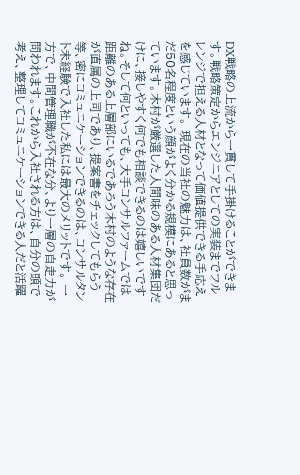DX戦略の上流から一貫して手掛けることができます。戦略策定からエンジニアとしての実装までフルレンジで担える人材となって価値提供できる手応えを感じています。 現在の当社の魅力は、社員数がまだ50名程度という顔がよく分かる規模にあると思っています。木村が厳選した人間味のある人材集団だけに、接しやすく何でも相談できるのは嬉しいですね。そして何といっても、大手コンサルファームでは距離のある上層部にいるであろう木村のような存在が直属の上司であり、提案書をチェックしてもらう等、密にコミュニケーションできるのは、コンサルタント未経験で入社した私には最大のメリットです。 一方で、中間管理職が不在な分、より一層の自走力が問われます。これから入社される方は、自分の頭で考え、整理してコミュニケーションできる人だと活躍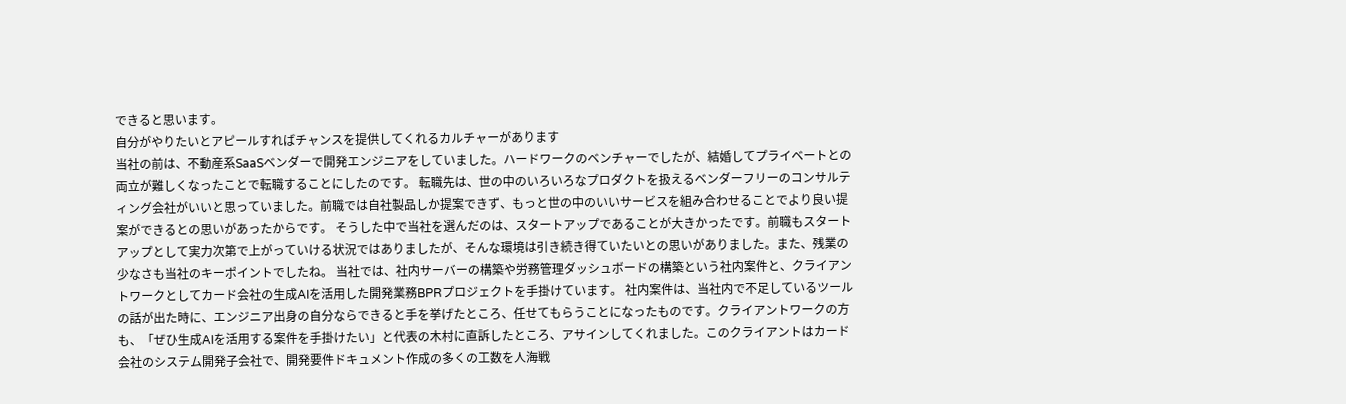できると思います。
自分がやりたいとアピールすればチャンスを提供してくれるカルチャーがあります
当社の前は、不動産系SaaSベンダーで開発エンジニアをしていました。ハードワークのベンチャーでしたが、結婚してプライベートとの両立が難しくなったことで転職することにしたのです。 転職先は、世の中のいろいろなプロダクトを扱えるベンダーフリーのコンサルティング会社がいいと思っていました。前職では自社製品しか提案できず、もっと世の中のいいサービスを組み合わせることでより良い提案ができるとの思いがあったからです。 そうした中で当社を選んだのは、スタートアップであることが大きかったです。前職もスタートアップとして実力次第で上がっていける状況ではありましたが、そんな環境は引き続き得ていたいとの思いがありました。また、残業の少なさも当社のキーポイントでしたね。 当社では、社内サーバーの構築や労務管理ダッシュボードの構築という社内案件と、クライアントワークとしてカード会社の生成AIを活用した開発業務BPRプロジェクトを手掛けています。 社内案件は、当社内で不足しているツールの話が出た時に、エンジニア出身の自分ならできると手を挙げたところ、任せてもらうことになったものです。クライアントワークの方も、「ぜひ生成AIを活用する案件を手掛けたい」と代表の木村に直訴したところ、アサインしてくれました。このクライアントはカード会社のシステム開発子会社で、開発要件ドキュメント作成の多くの工数を人海戦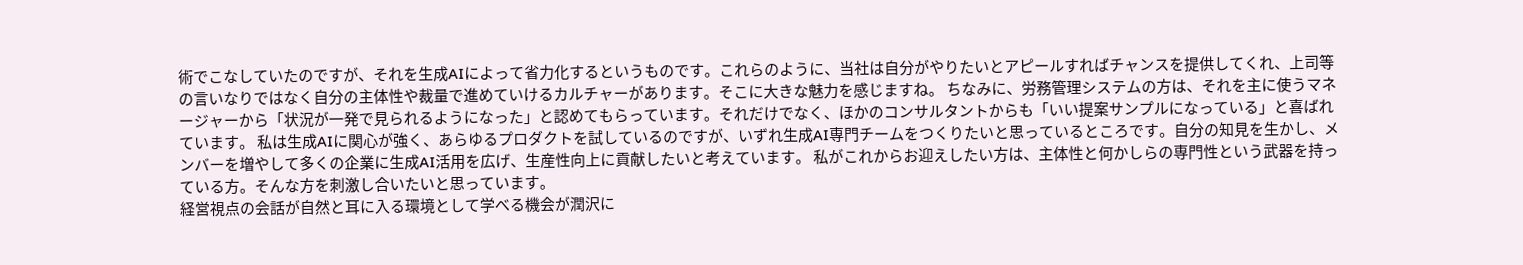術でこなしていたのですが、それを生成AIによって省力化するというものです。これらのように、当社は自分がやりたいとアピールすればチャンスを提供してくれ、上司等の言いなりではなく自分の主体性や裁量で進めていけるカルチャーがあります。そこに大きな魅力を感じますね。 ちなみに、労務管理システムの方は、それを主に使うマネージャーから「状況が一発で見られるようになった」と認めてもらっています。それだけでなく、ほかのコンサルタントからも「いい提案サンプルになっている」と喜ばれています。 私は生成AIに関心が強く、あらゆるプロダクトを試しているのですが、いずれ生成AI専門チームをつくりたいと思っているところです。自分の知見を生かし、メンバーを増やして多くの企業に生成AI活用を広げ、生産性向上に貢献したいと考えています。 私がこれからお迎えしたい方は、主体性と何かしらの専門性という武器を持っている方。そんな方を刺激し合いたいと思っています。
経営視点の会話が自然と耳に入る環境として学べる機会が潤沢に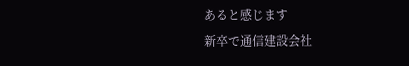あると感じます
新卒で通信建設会社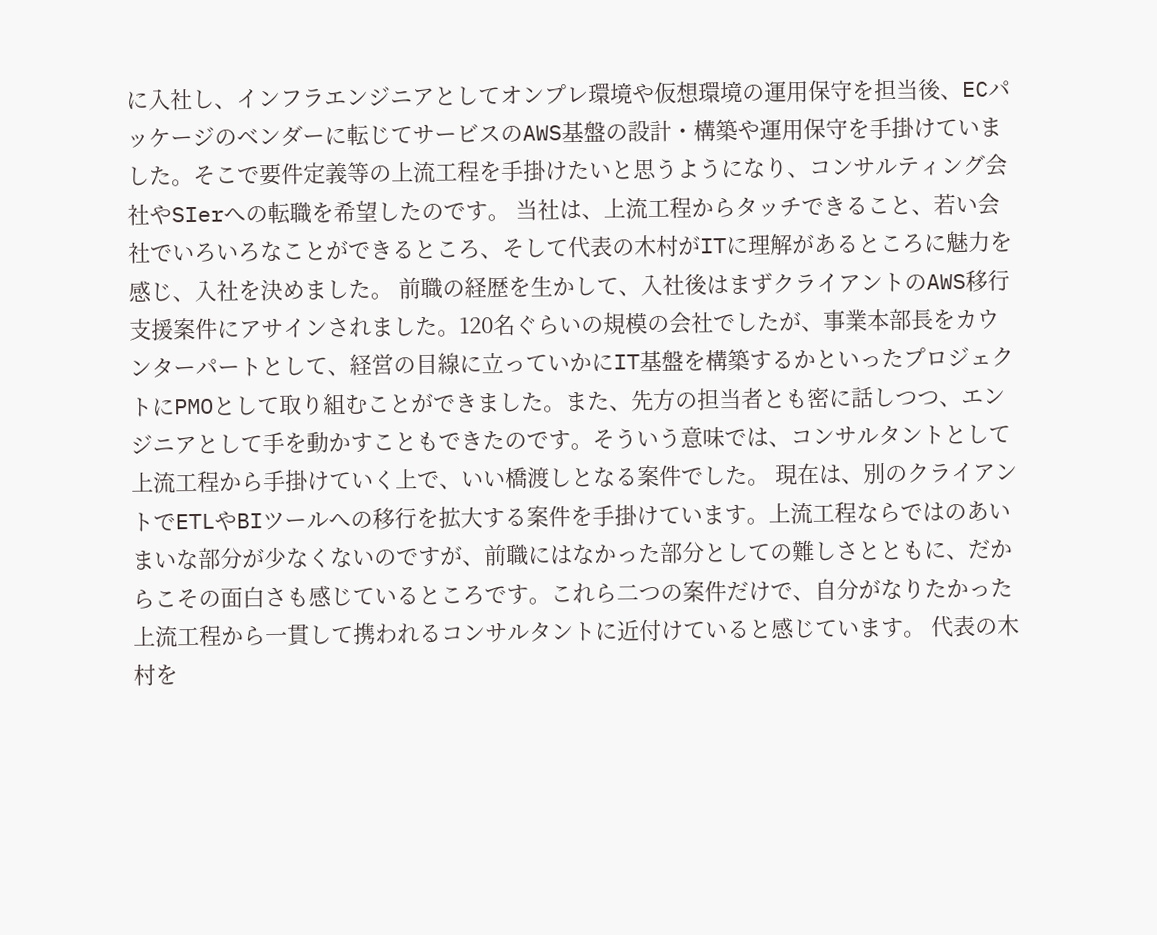に入社し、インフラエンジニアとしてオンプレ環境や仮想環境の運用保守を担当後、ECパッケージのベンダーに転じてサービスのAWS基盤の設計・構築や運用保守を手掛けていました。そこで要件定義等の上流工程を手掛けたいと思うようになり、コンサルティング会社やSIerへの転職を希望したのです。 当社は、上流工程からタッチできること、若い会社でいろいろなことができるところ、そして代表の木村がITに理解があるところに魅力を感じ、入社を決めました。 前職の経歴を生かして、入社後はまずクライアントのAWS移行支援案件にアサインされました。120名ぐらいの規模の会社でしたが、事業本部長をカウンターパートとして、経営の目線に立っていかにIT基盤を構築するかといったプロジェクトにPMOとして取り組むことができました。また、先方の担当者とも密に話しつつ、エンジニアとして手を動かすこともできたのです。そういう意味では、コンサルタントとして上流工程から手掛けていく上で、いい橋渡しとなる案件でした。 現在は、別のクライアントでETLやBIツールへの移行を拡大する案件を手掛けています。上流工程ならではのあいまいな部分が少なくないのですが、前職にはなかった部分としての難しさとともに、だからこその面白さも感じているところです。これら二つの案件だけで、自分がなりたかった上流工程から一貫して携われるコンサルタントに近付けていると感じています。 代表の木村を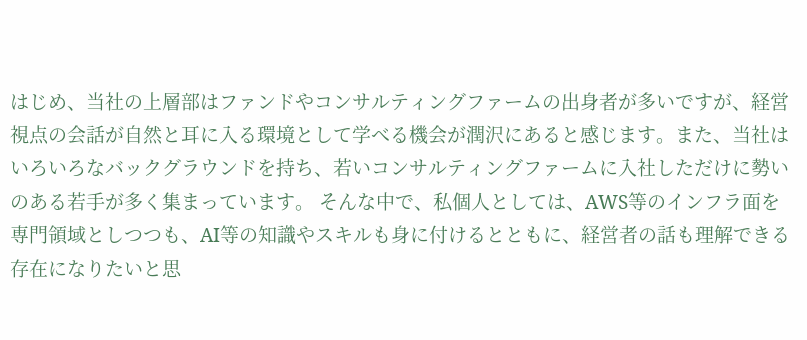はじめ、当社の上層部はファンドやコンサルティングファームの出身者が多いですが、経営視点の会話が自然と耳に入る環境として学べる機会が潤沢にあると感じます。また、当社はいろいろなバックグラウンドを持ち、若いコンサルティングファームに入社しただけに勢いのある若手が多く集まっています。 そんな中で、私個人としては、AWS等のインフラ面を専門領域としつつも、AI等の知識やスキルも身に付けるとともに、経営者の話も理解できる存在になりたいと思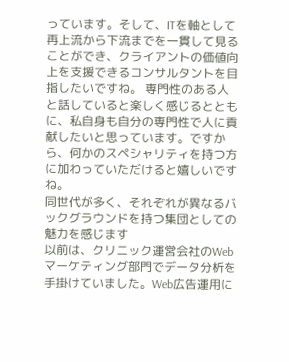っています。そして、ITを軸として再上流から下流までを一貫して見ることができ、クライアントの価値向上を支援できるコンサルタントを目指したいですね。 専門性のある人と話していると楽しく感じるとともに、私自身も自分の専門性で人に貢献したいと思っています。ですから、何かのスペシャリティを持つ方に加わっていただけると嬉しいですね。
同世代が多く、それぞれが異なるバックグラウンドを持つ集団としての魅力を感じます
以前は、クリニック運営会社のWebマーケティング部門でデータ分析を手掛けていました。Web広告運用に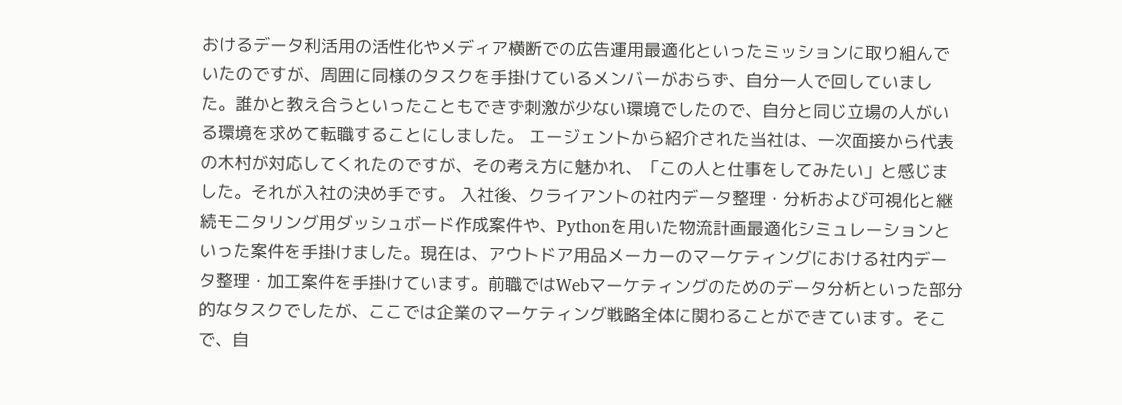おけるデータ利活用の活性化やメディア横断での広告運用最適化といったミッションに取り組んでいたのですが、周囲に同様のタスクを手掛けているメンバーがおらず、自分一人で回していました。誰かと教え合うといったこともできず刺激が少ない環境でしたので、自分と同じ立場の人がいる環境を求めて転職することにしました。 エージェントから紹介された当社は、一次面接から代表の木村が対応してくれたのですが、その考え方に魅かれ、「この人と仕事をしてみたい」と感じました。それが入社の決め手です。 入社後、クライアントの社内データ整理・分析および可視化と継続モニタリング用ダッシュボード作成案件や、Pythonを用いた物流計画最適化シミュレーションといった案件を手掛けました。現在は、アウトドア用品メーカーのマーケティングにおける社内データ整理・加工案件を手掛けています。前職ではWebマーケティングのためのデータ分析といった部分的なタスクでしたが、ここでは企業のマーケティング戦略全体に関わることができています。そこで、自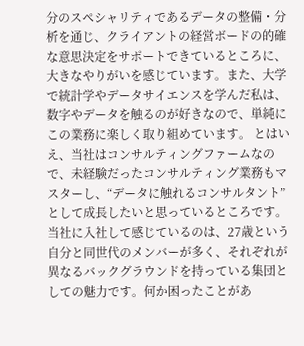分のスペシャリティであるデータの整備・分析を通じ、クライアントの経営ボードの的確な意思決定をサポートできているところに、大きなやりがいを感じています。また、大学で統計学やデータサイエンスを学んだ私は、数字やデータを触るのが好きなので、単純にこの業務に楽しく取り組めています。 とはいえ、当社はコンサルティングファームなので、未経験だったコンサルティング業務もマスターし、“データに触れるコンサルタント”として成長したいと思っているところです。 当社に入社して感じているのは、27歳という自分と同世代のメンバーが多く、それぞれが異なるバックグラウンドを持っている集団としての魅力です。何か困ったことがあ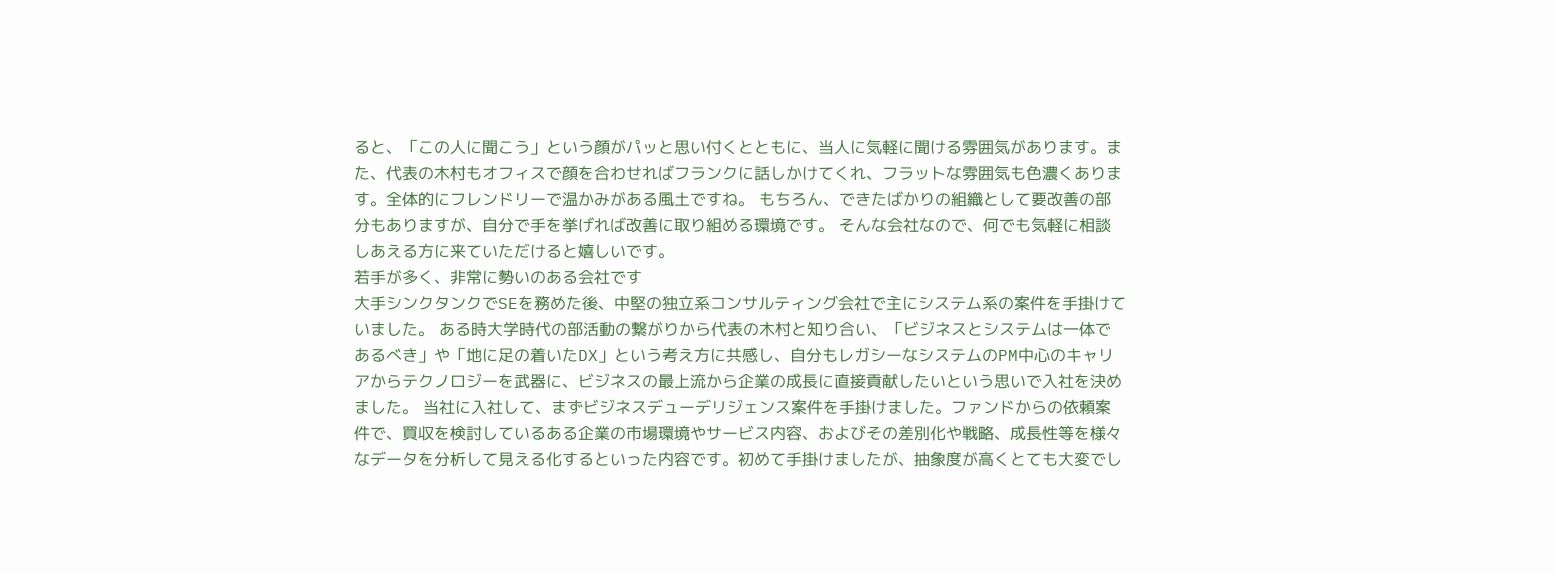ると、「この人に聞こう」という顔がパッと思い付くとともに、当人に気軽に聞ける雰囲気があります。また、代表の木村もオフィスで顔を合わせればフランクに話しかけてくれ、フラットな雰囲気も色濃くあります。全体的にフレンドリーで温かみがある風土ですね。 もちろん、できたばかりの組織として要改善の部分もありますが、自分で手を挙げれば改善に取り組める環境です。 そんな会社なので、何でも気軽に相談しあえる方に来ていただけると嬉しいです。
若手が多く、非常に勢いのある会社です
大手シンクタンクでSEを務めた後、中堅の独立系コンサルティング会社で主にシステム系の案件を手掛けていました。 ある時大学時代の部活動の繋がりから代表の木村と知り合い、「ビジネスとシステムは一体であるべき」や「地に足の着いたDX」という考え方に共感し、自分もレガシーなシステムのPM中心のキャリアからテクノロジーを武器に、ビジネスの最上流から企業の成長に直接貢献したいという思いで入社を決めました。 当社に入社して、まずビジネスデューデリジェンス案件を手掛けました。ファンドからの依頼案件で、買収を検討しているある企業の市場環境やサービス内容、およびその差別化や戦略、成長性等を様々なデータを分析して見える化するといった内容です。初めて手掛けましたが、抽象度が高くとても大変でし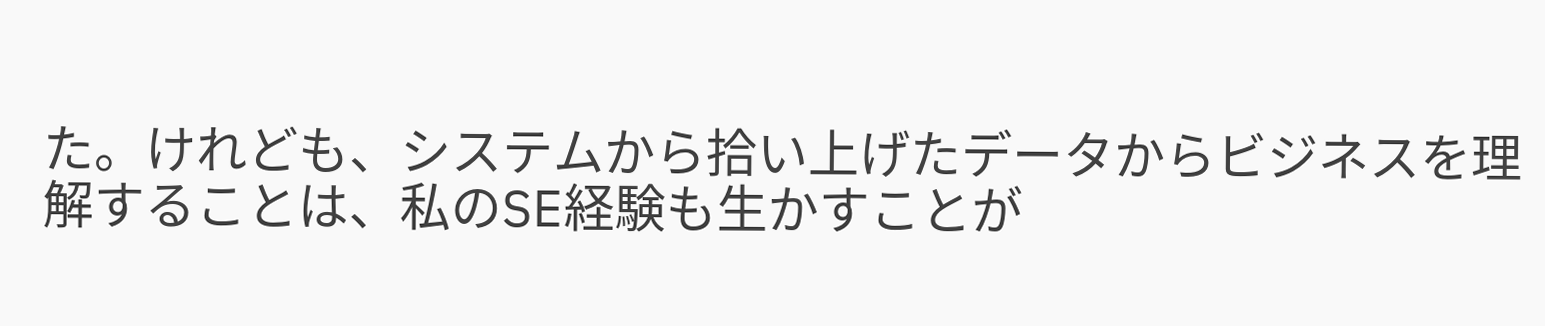た。けれども、システムから拾い上げたデータからビジネスを理解することは、私のSE経験も生かすことが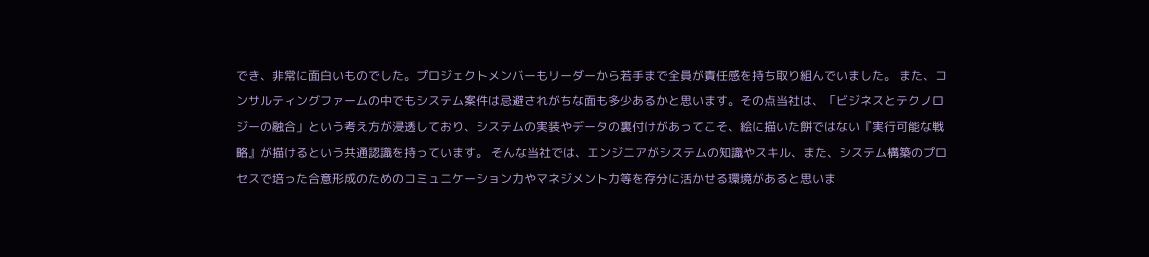でき、非常に面白いものでした。プロジェクトメンバーもリーダーから若手まで全員が責任感を持ち取り組んでいました。 また、コンサルティングファームの中でもシステム案件は忌避されがちな面も多少あるかと思います。その点当社は、「ビジネスとテクノロジーの融合」という考え方が浸透しており、システムの実装やデータの裏付けがあってこそ、絵に描いた餅ではない『実行可能な戦略』が描けるという共通認識を持っています。 そんな当社では、エンジニアがシステムの知識やスキル、また、システム構築のプロセスで培った合意形成のためのコミュニケーション力やマネジメント力等を存分に活かせる環境があると思いま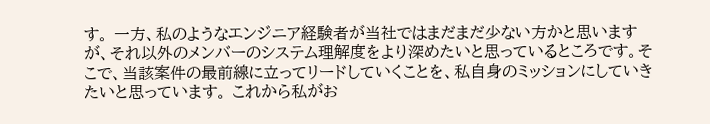す。 一方、私のようなエンジニア経験者が当社ではまだまだ少ない方かと思いますが、それ以外のメンバーのシステム理解度をより深めたいと思っているところです。そこで、当該案件の最前線に立ってリードしていくことを、私自身のミッションにしていきたいと思っています。 これから私がお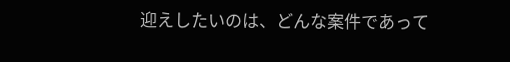迎えしたいのは、どんな案件であって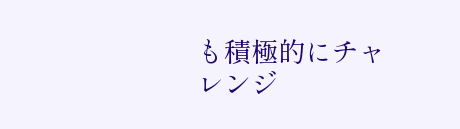も積極的にチャレンジ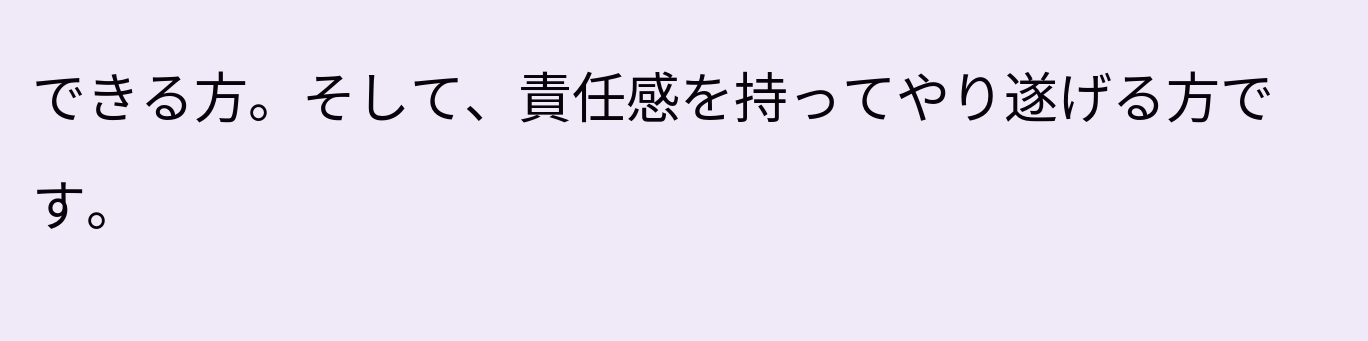できる方。そして、責任感を持ってやり遂げる方です。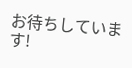お待ちしています!